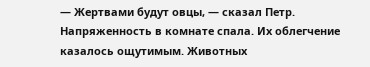― Жертвами будут овцы, ― сказал Петр. Напряженность в комнате спала. Их облегчение казалось ощутимым. Животных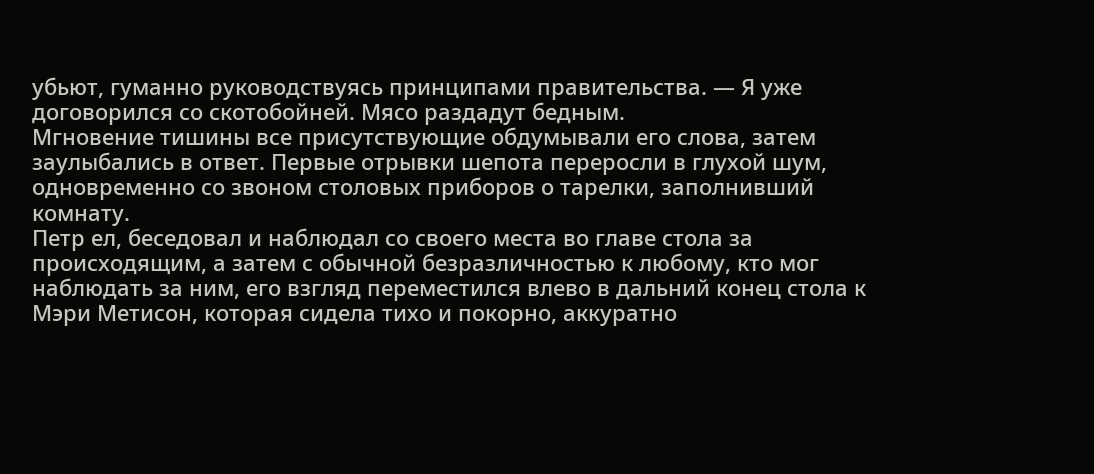убьют, гуманно руководствуясь принципами правительства. ― Я уже договорился со скотобойней. Мясо раздадут бедным.
Мгновение тишины все присутствующие обдумывали его слова, затем заулыбались в ответ. Первые отрывки шепота переросли в глухой шум, одновременно со звоном столовых приборов о тарелки, заполнивший комнату.
Петр ел, беседовал и наблюдал со своего места во главе стола за происходящим, а затем с обычной безразличностью к любому, кто мог наблюдать за ним, его взгляд переместился влево в дальний конец стола к Мэри Метисон, которая сидела тихо и покорно, аккуратно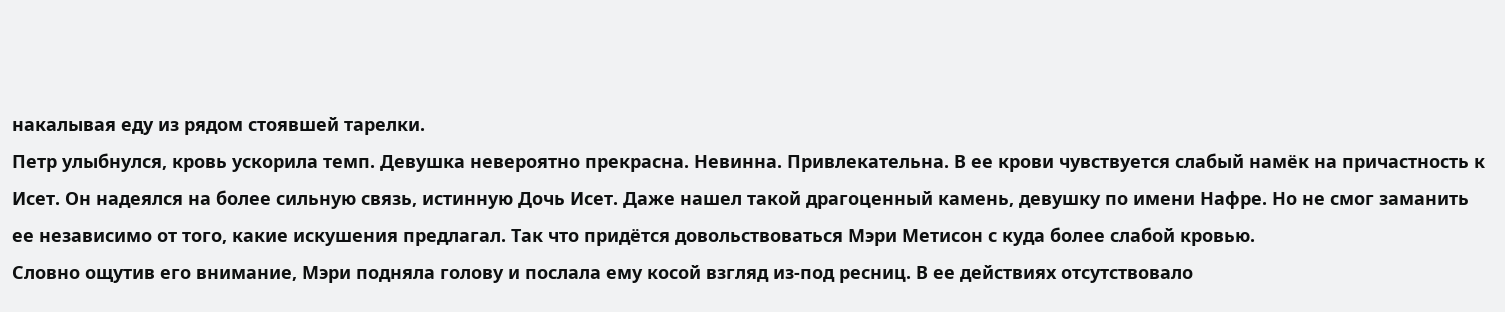накалывая еду из рядом стоявшей тарелки.
Петр улыбнулся, кровь ускорила темп. Девушка невероятно прекрасна. Невинна. Привлекательна. В ее крови чувствуется слабый намёк на причастность к Исет. Он надеялся на более сильную связь, истинную Дочь Исет. Даже нашел такой драгоценный камень, девушку по имени Нафре. Но не смог заманить ее независимо от того, какие искушения предлагал. Так что придётся довольствоваться Мэри Метисон с куда более слабой кровью.
Словно ощутив его внимание, Мэри подняла голову и послала ему косой взгляд из-под ресниц. В ее действиях отсутствовало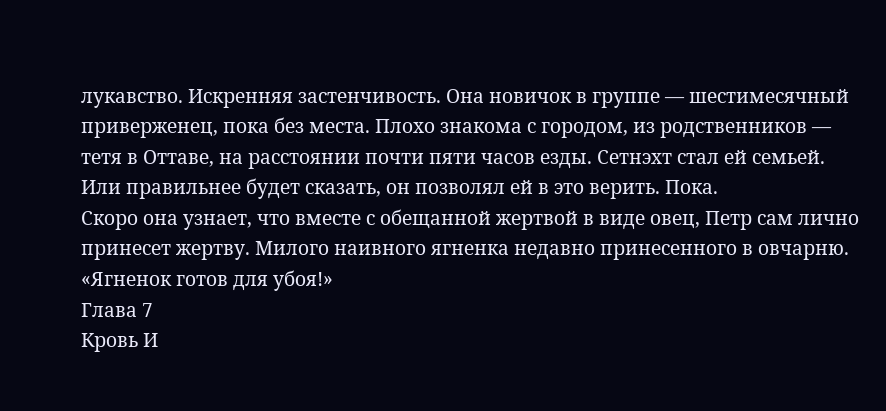лукавство. Искренняя застенчивость. Она новичок в группе ― шестимесячный приверженец, пока без места. Плохо знакома с городом, из родственников ― тетя в Оттаве, на расстоянии почти пяти часов езды. Сетнэхт стал ей семьей. Или правильнее будет сказать, он позволял ей в это верить. Пока.
Скоро она узнает, что вместе с обещанной жертвой в виде овец, Петр сам лично принесет жертву. Милого наивного ягненка недавно принесенного в овчарню.
«Ягненок готов для убоя!»
Глава 7
Кровь И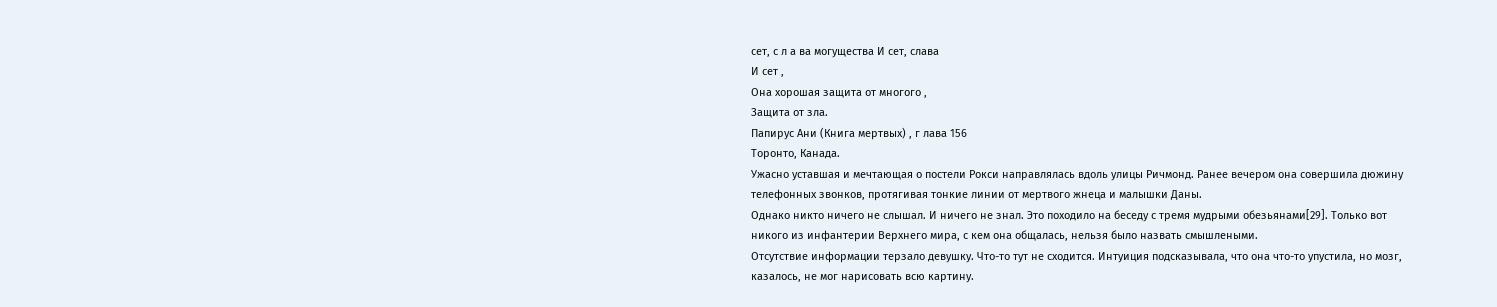сет, с л а ва могущества И сет, слава
И сет ,
Она хорошая защита от многого ,
Защита от зла.
Папирус Ани (Книга мертвых) , г лава 156
Торонто, Канада.
Ужасно уставшая и мечтающая о постели Рокси направлялась вдоль улицы Ричмонд. Ранее вечером она совершила дюжину телефонных звонков, протягивая тонкие линии от мертвого жнеца и малышки Даны.
Однако никто ничего не слышал. И ничего не знал. Это походило на беседу с тремя мудрыми обезьянами[29]. Только вот никого из инфантерии Верхнего мира, с кем она общалась, нельзя было назвать смышлеными.
Отсутствие информации терзало девушку. Что-то тут не сходится. Интуиция подсказывала, что она что-то упустила, но мозг, казалось, не мог нарисовать всю картину.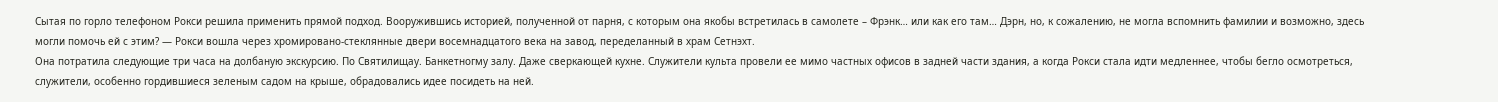Сытая по горло телефоном Рокси решила применить прямой подход. Вооружившись историей, полученной от парня, с которым она якобы встретилась в самолете – Фрэнк… или как его там… Дэрн, но, к сожалению, не могла вспомнить фамилии и возможно, здесь могли помочь ей с этим? ― Рокси вошла через хромировано-стеклянные двери восемнадцатого века на завод, переделанный в храм Сетнэхт.
Она потратила следующие три часа на долбаную экскурсию. По Святилищау. Банкетногму залу. Даже сверкающей кухне. Служители культа провели ее мимо частных офисов в задней части здания, а когда Рокси стала идти медленнее, чтобы бегло осмотреться, служители, особенно гордившиеся зеленым садом на крыше, обрадовались идее посидеть на ней.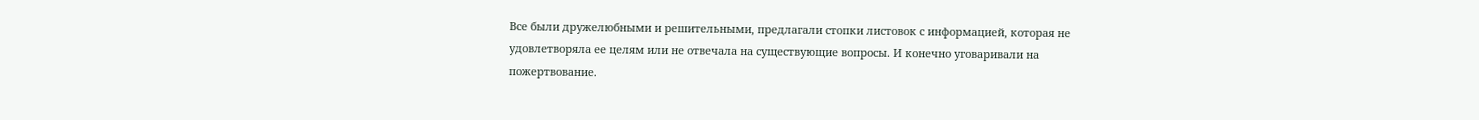Все были дружелюбными и решительными, предлагали стопки листовок с информацией, которая не удовлетворяла ее целям или не отвечала на существующие вопросы. И конечно уговаривали на пожертвование.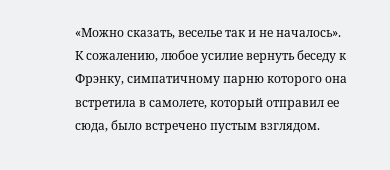«Можно сказать, веселье так и не началось».
К сожалению, любое усилие вернуть беседу к Фрэнку, симпатичному парню которого она встретила в самолете, который отправил ее сюда, было встречено пустым взглядом.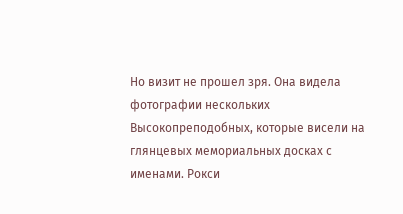Но визит не прошел зря. Она видела фотографии нескольких Высокопреподобных, которые висели на глянцевых мемориальных досках с именами. Рокси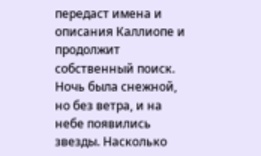передаст имена и описания Каллиопе и продолжит собственный поиск.
Ночь была снежной, но без ветра, и на небе появились звезды. Насколько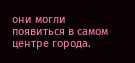они могли появиться в самом центре города.